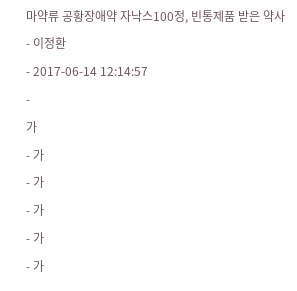마약류 공황장애약 자낙스100정, 빈통제품 받은 약사
- 이정환
- 2017-06-14 12:14:57
-
가
- 가
- 가
- 가
- 가
- 가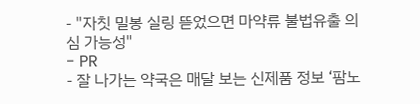- "자칫 밀봉 실링 뜯었으면 마약류 불법유출 의심 가능성"
- PR
- 잘 나가는 약국은 매달 보는 신제품 정보 ‘팜노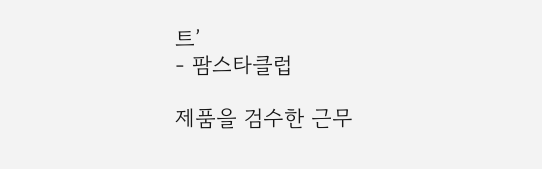트’
- 팜스타클럽

제품을 검수한 근무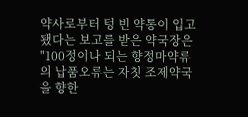약사로부터 텅 빈 약통이 입고됐다는 보고를 받은 약국장은 "100정이나 되는 향정마약류의 납품오류는 자칫 조제약국을 향한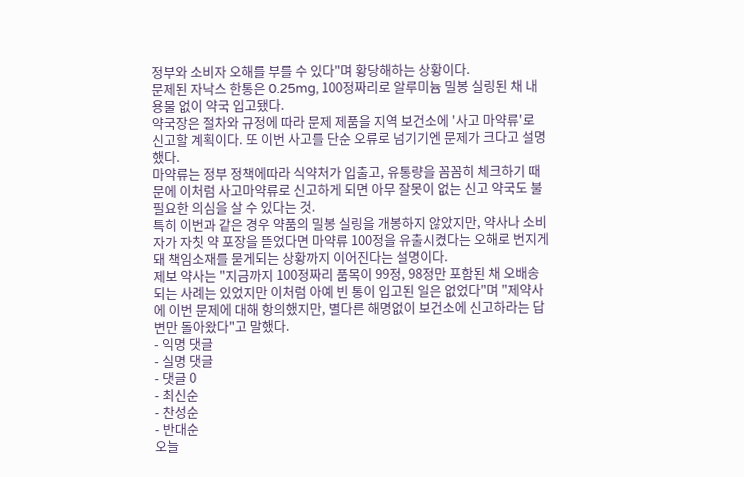정부와 소비자 오해를 부를 수 있다"며 황당해하는 상황이다.
문제된 자낙스 한통은 0.25mg, 100정짜리로 알루미늄 밀봉 실링된 채 내용물 없이 약국 입고됐다.
약국장은 절차와 규정에 따라 문제 제품을 지역 보건소에 '사고 마약류'로 신고할 계획이다. 또 이번 사고를 단순 오류로 넘기기엔 문제가 크다고 설명했다.
마약류는 정부 정책에따라 식약처가 입출고, 유통량을 꼼꼼히 체크하기 때문에 이처럼 사고마약류로 신고하게 되면 아무 잘못이 없는 신고 약국도 불필요한 의심을 살 수 있다는 것.
특히 이번과 같은 경우 약품의 밀봉 실링을 개봉하지 않았지만, 약사나 소비자가 자칫 약 포장을 뜯었다면 마약류 100정을 유출시켰다는 오해로 번지게 돼 책임소재를 묻게되는 상황까지 이어진다는 설명이다.
제보 약사는 "지금까지 100정짜리 품목이 99정, 98정만 포함된 채 오배송되는 사례는 있었지만 이처럼 아예 빈 통이 입고된 일은 없었다"며 "제약사에 이번 문제에 대해 항의했지만, 별다른 해명없이 보건소에 신고하라는 답변만 돌아왔다"고 말했다.
- 익명 댓글
- 실명 댓글
- 댓글 0
- 최신순
- 찬성순
- 반대순
오늘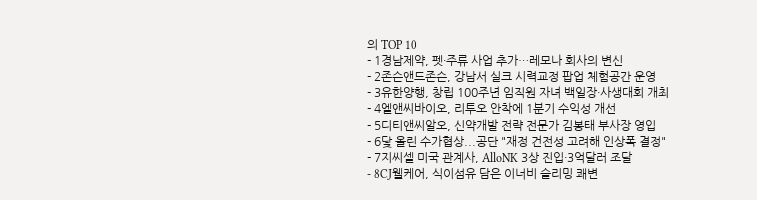의 TOP 10
- 1경남제약, 펫·주류 사업 추가…레모나 회사의 변신
- 2존슨앤드존슨, 강남서 실크 시력교정 팝업 체험공간 운영
- 3유한양행, 창립 100주년 임직원 자녀 백일장·사생대회 개최
- 4엘앤씨바이오, 리투오 안착에 1분기 수익성 개선
- 5디티앤씨알오, 신약개발 전략 전문가 김봉태 부사장 영입
- 6닻 올린 수가협상...공단 "재정 건전성 고려해 인상폭 결정"
- 7지씨셀 미국 관계사, AlloNK 3상 진입·3억달러 조달
- 8CJ웰케어, 식이섬유 담은 이너비 슬리밍 쾌변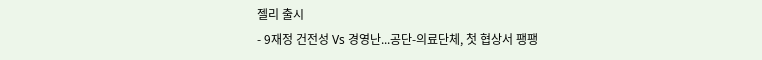젤리 출시
- 9재정 건전성 Vs 경영난...공단-의료단체, 첫 협상서 팽팽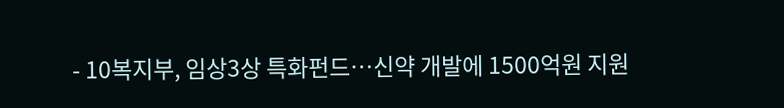- 10복지부, 임상3상 특화펀드…신약 개발에 1500억원 지원